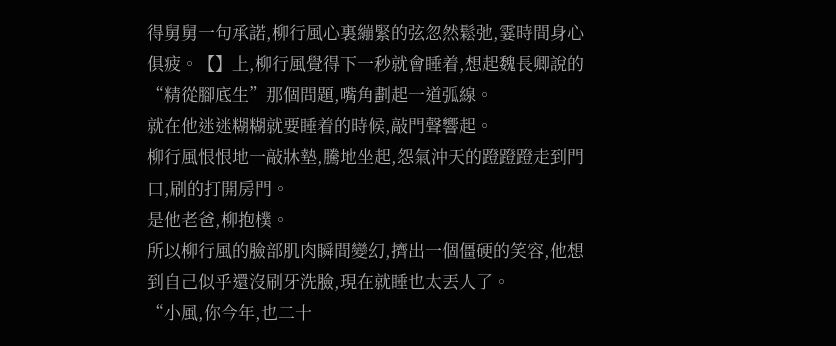得舅舅一句承諾,柳行風心裏繃緊的弦忽然鬆弛,霎時間身心俱疲。【】上,柳行風覺得下一秒就會睡着,想起魏長卿說的“精從腳底生”那個問題,嘴角劃起一道弧線。
就在他迷迷糊糊就要睡着的時候,敲門聲響起。
柳行風恨恨地一敲牀墊,騰地坐起,怨氣沖天的蹬蹬蹬走到門口,刷的打開房門。
是他老爸,柳抱樸。
所以柳行風的臉部肌肉瞬間變幻,擠出一個僵硬的笑容,他想到自己似乎還沒刷牙洗臉,現在就睡也太丟人了。
“小風,你今年,也二十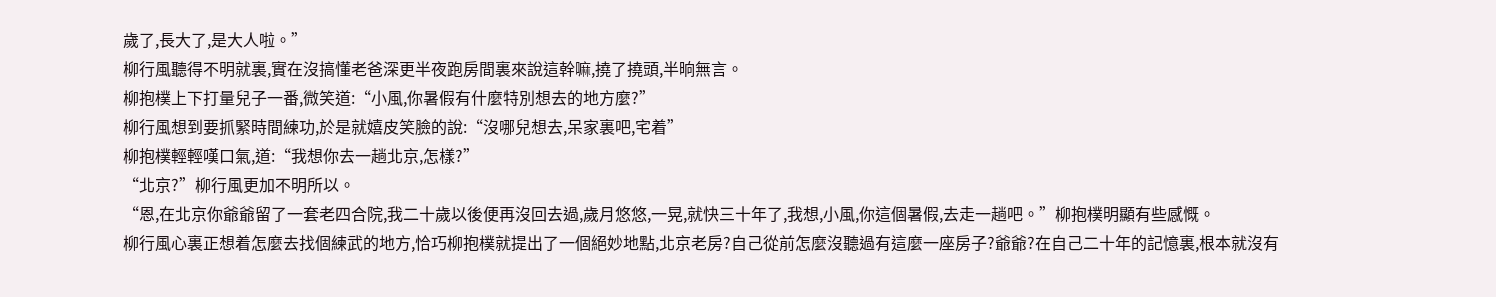歲了,長大了,是大人啦。”
柳行風聽得不明就裏,實在沒搞懂老爸深更半夜跑房間裏來說這幹嘛,撓了撓頭,半晌無言。
柳抱樸上下打量兒子一番,微笑道:“小風,你暑假有什麼特別想去的地方麼?”
柳行風想到要抓緊時間練功,於是就嬉皮笑臉的說:“沒哪兒想去,呆家裏吧,宅着”
柳抱樸輕輕嘆口氣,道:“我想你去一趟北京,怎樣?”
“北京?”柳行風更加不明所以。
“恩,在北京你爺爺留了一套老四合院,我二十歲以後便再沒回去過,歲月悠悠,一晃,就快三十年了,我想,小風,你這個暑假,去走一趟吧。”柳抱樸明顯有些感慨。
柳行風心裏正想着怎麼去找個練武的地方,恰巧柳抱樸就提出了一個絕妙地點,北京老房?自己從前怎麼沒聽過有這麼一座房子?爺爺?在自己二十年的記憶裏,根本就沒有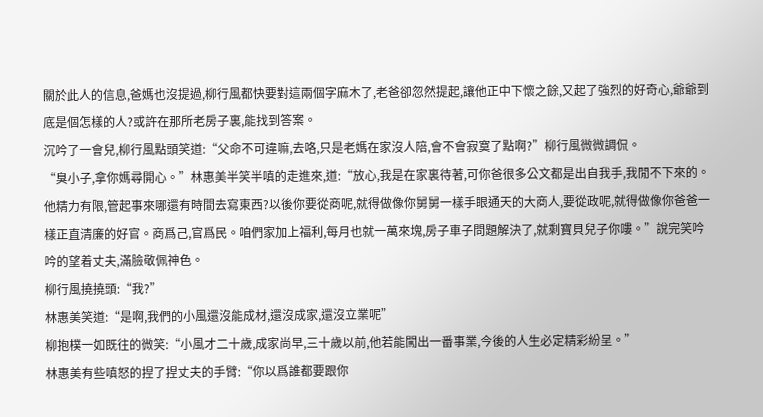關於此人的信息,爸媽也沒提過,柳行風都快要對這兩個字麻木了,老爸卻忽然提起,讓他正中下懷之餘,又起了強烈的好奇心,爺爺到底是個怎樣的人?或許在那所老房子裏,能找到答案。
沉吟了一會兒,柳行風點頭笑道:“父命不可違嘛,去咯,只是老媽在家沒人陪,會不會寂寞了點啊?”柳行風微微調侃。
“臭小子,拿你媽尋開心。”林惠美半笑半嗔的走進來,道:“放心,我是在家裏待著,可你爸很多公文都是出自我手,我閒不下來的。他精力有限,管起事來哪還有時間去寫東西?以後你要從商呢,就得做像你舅舅一樣手眼通天的大商人,要從政呢,就得做像你爸爸一樣正直清廉的好官。商爲己,官爲民。咱們家加上福利,每月也就一萬來塊,房子車子問題解決了,就剩寶貝兒子你嘍。”說完笑吟吟的望着丈夫,滿臉敬佩神色。
柳行風撓撓頭:“我?”
林惠美笑道:“是啊,我們的小風還沒能成材,還沒成家,還沒立業呢”
柳抱樸一如既往的微笑:“小風才二十歲,成家尚早,三十歲以前,他若能闖出一番事業,今後的人生必定精彩紛呈。”
林惠美有些嗔怒的捏了捏丈夫的手臂:“你以爲誰都要跟你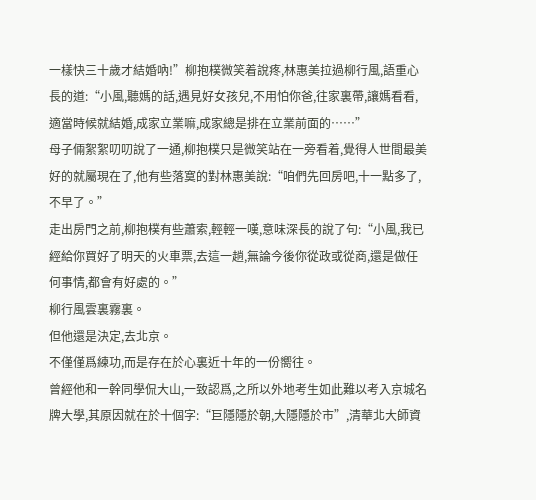一樣快三十歲才結婚吶!”柳抱樸微笑着說疼,林惠美拉過柳行風,語重心長的道:“小風,聽媽的話,遇見好女孩兒,不用怕你爸,往家裏帶,讓媽看看,適當時候就結婚,成家立業嘛,成家總是排在立業前面的……”
母子倆絮絮叨叨說了一通,柳抱樸只是微笑站在一旁看着,覺得人世間最美好的就屬現在了,他有些落寞的對林惠美說:“咱們先回房吧,十一點多了,不早了。”
走出房門之前,柳抱樸有些蕭索,輕輕一嘆,意味深長的說了句:“小風,我已經給你買好了明天的火車票,去這一趟,無論今後你從政或從商,還是做任何事情,都會有好處的。”
柳行風雲裏霧裏。
但他還是決定,去北京。
不僅僅爲練功,而是存在於心裏近十年的一份嚮往。
曾經他和一幹同學侃大山,一致認爲,之所以外地考生如此難以考入京城名牌大學,其原因就在於十個字:“巨隱隱於朝,大隱隱於市”,清華北大師資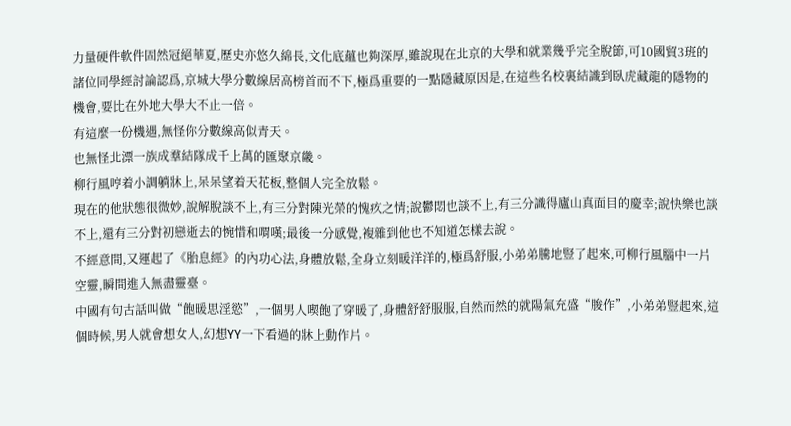力量硬件軟件固然冠絕華夏,歷史亦悠久綿長,文化底蘊也夠深厚,雖說現在北京的大學和就業幾乎完全脫節,可10國貿3班的諸位同學經討論認爲,京城大學分數線居高榜首而不下,極爲重要的一點隱藏原因是,在這些名校裏結識到臥虎藏龍的隱物的機會,要比在外地大學大不止一倍。
有這麼一份機遇,無怪你分數線高似青天。
也無怪北漂一族成羣結隊成千上萬的匯聚京畿。
柳行風哼着小調躺牀上,呆呆望着天花板,整個人完全放鬆。
現在的他狀態很微妙,說解脫談不上,有三分對陳光榮的愧疚之情;說鬱悶也談不上,有三分識得廬山真面目的慶幸;說快樂也談不上,還有三分對初戀逝去的惋惜和喟嘆;最後一分感覺,複雜到他也不知道怎樣去說。
不經意間,又運起了《胎息經》的內功心法,身體放鬆,全身立刻暖洋洋的,極爲舒服,小弟弟騰地豎了起來,可柳行風腦中一片空靈,瞬間進入無盡靈臺。
中國有句古話叫做“飽暖思淫慾”,一個男人喫飽了穿暖了,身體舒舒服服,自然而然的就陽氣充盛“朘作”,小弟弟豎起來,這個時候,男人就會想女人,幻想YY一下看過的牀上動作片。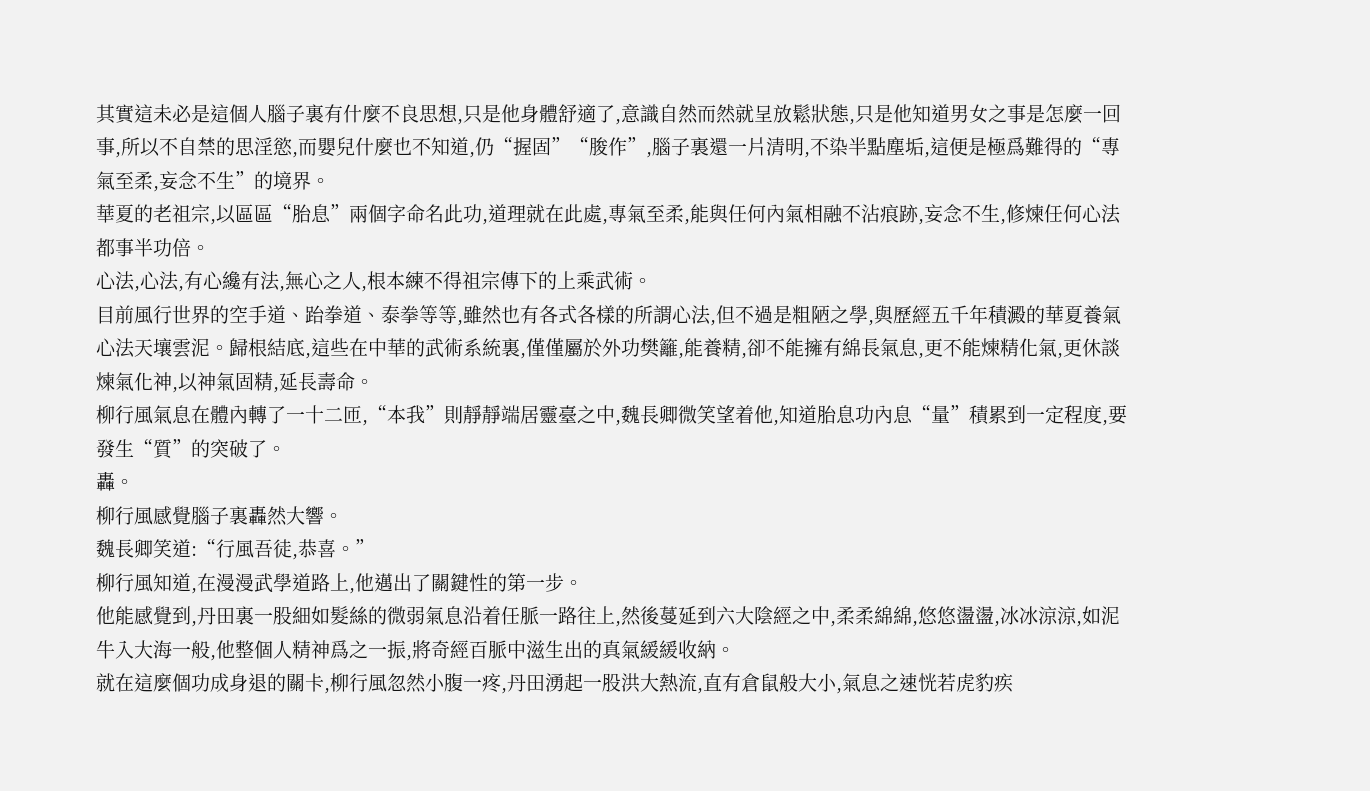其實這未必是這個人腦子裏有什麼不良思想,只是他身體舒適了,意識自然而然就呈放鬆狀態,只是他知道男女之事是怎麼一回事,所以不自禁的思淫慾,而嬰兒什麼也不知道,仍“握固”“朘作”,腦子裏還一片清明,不染半點塵垢,這便是極爲難得的“專氣至柔,妄念不生”的境界。
華夏的老祖宗,以區區“胎息”兩個字命名此功,道理就在此處,專氣至柔,能與任何內氣相融不沾痕跡,妄念不生,修煉任何心法都事半功倍。
心法,心法,有心纔有法,無心之人,根本練不得祖宗傳下的上乘武術。
目前風行世界的空手道、跆拳道、泰拳等等,雖然也有各式各樣的所謂心法,但不過是粗陋之學,與歷經五千年積澱的華夏養氣心法天壤雲泥。歸根結底,這些在中華的武術系統裏,僅僅屬於外功樊籬,能養精,卻不能擁有綿長氣息,更不能煉精化氣,更休談煉氣化神,以神氣固精,延長壽命。
柳行風氣息在體內轉了一十二匝,“本我”則靜靜端居靈臺之中,魏長卿微笑望着他,知道胎息功內息“量”積累到一定程度,要發生“質”的突破了。
轟。
柳行風感覺腦子裏轟然大響。
魏長卿笑道:“行風吾徒,恭喜。”
柳行風知道,在漫漫武學道路上,他邁出了關鍵性的第一步。
他能感覺到,丹田裏一股細如髮絲的微弱氣息沿着任脈一路往上,然後蔓延到六大陰經之中,柔柔綿綿,悠悠盪盪,冰冰涼涼,如泥牛入大海一般,他整個人精神爲之一振,將奇經百脈中滋生出的真氣緩緩收納。
就在這麼個功成身退的關卡,柳行風忽然小腹一疼,丹田湧起一股洪大熱流,直有倉鼠般大小,氣息之速恍若虎豹疾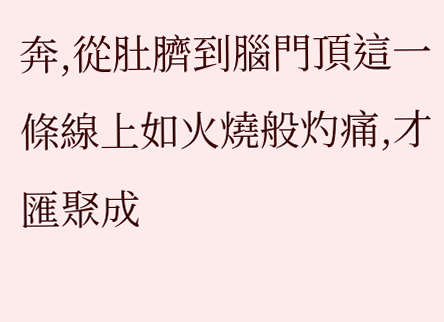奔,從肚臍到腦門頂這一條線上如火燒般灼痛,才匯聚成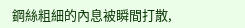鋼絲粗細的內息被瞬間打散,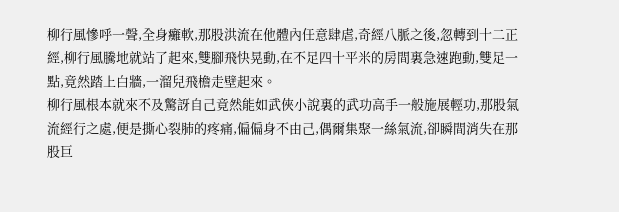柳行風慘呼一聲,全身癱軟,那股洪流在他體內任意肆虐,奇經八脈之後,忽轉到十二正經,柳行風騰地就站了起來,雙腳飛快晃動,在不足四十平米的房間裏急速跑動,雙足一點,竟然踏上白牆,一溜兒飛檐走壁起來。
柳行風根本就來不及驚訝自己竟然能如武俠小說裏的武功高手一般施展輕功,那股氣流經行之處,便是撕心裂肺的疼痛,偏偏身不由己,偶爾集聚一絲氣流,卻瞬間消失在那股巨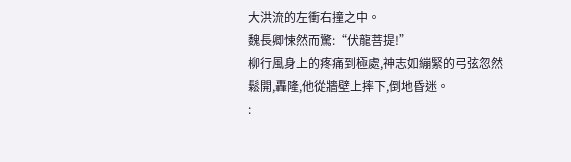大洪流的左衝右撞之中。
魏長卿悚然而驚:“伏龍菩提!”
柳行風身上的疼痛到極處,神志如繃緊的弓弦忽然鬆開,轟隆,他從牆壁上摔下,倒地昏迷。
: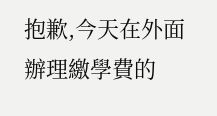抱歉,今天在外面辦理繳學費的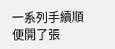一系列手續順便開了張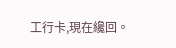工行卡,現在纔回。